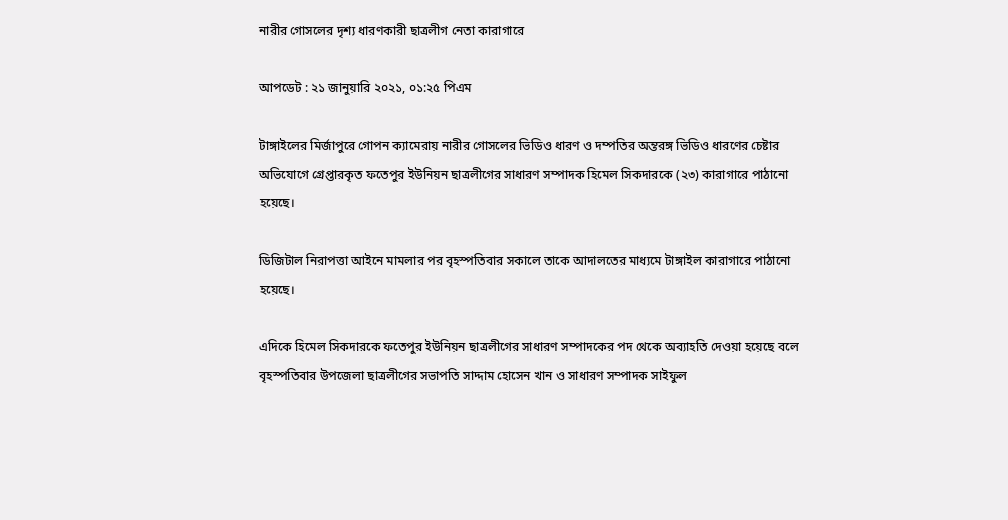নারীর গোসলের দৃশ্য ধারণকারী ছাত্রলীগ নেতা কারাগারে

আপডেট : ২১ জানুয়ারি ২০২১, ০১:২৫ পিএম

টাঙ্গাইলের মির্জাপুরে গোপন ক্যামেরায় নারীর গোসলের ভিডিও ধারণ ও দম্পতির অন্তরঙ্গ ভিডিও ধারণের চেষ্টার অভিযোগে গ্রেপ্তারকৃত ফতেপুর ইউনিয়ন ছাত্রলীগের সাধারণ সম্পাদক হিমেল সিকদারকে (২৩) কারাগারে পাঠানো হয়েছে।

ডিজিটাল নিরাপত্তা আইনে মামলার পর বৃহস্পতিবার সকালে তাকে আদালতের মাধ্যমে টাঙ্গাইল কারাগারে পাঠানো হয়েছে।

এদিকে হিমেল সিকদারকে ফতেপুর ইউনিয়ন ছাত্রলীগের সাধারণ সম্পাদকের পদ থেকে অব্যাহতি দেওয়া হয়েছে বলে বৃহস্পতিবার উপজেলা ছাত্রলীগের সভাপতি সাদ্দাম হোসেন খান ও সাধারণ সম্পাদক সাইফুল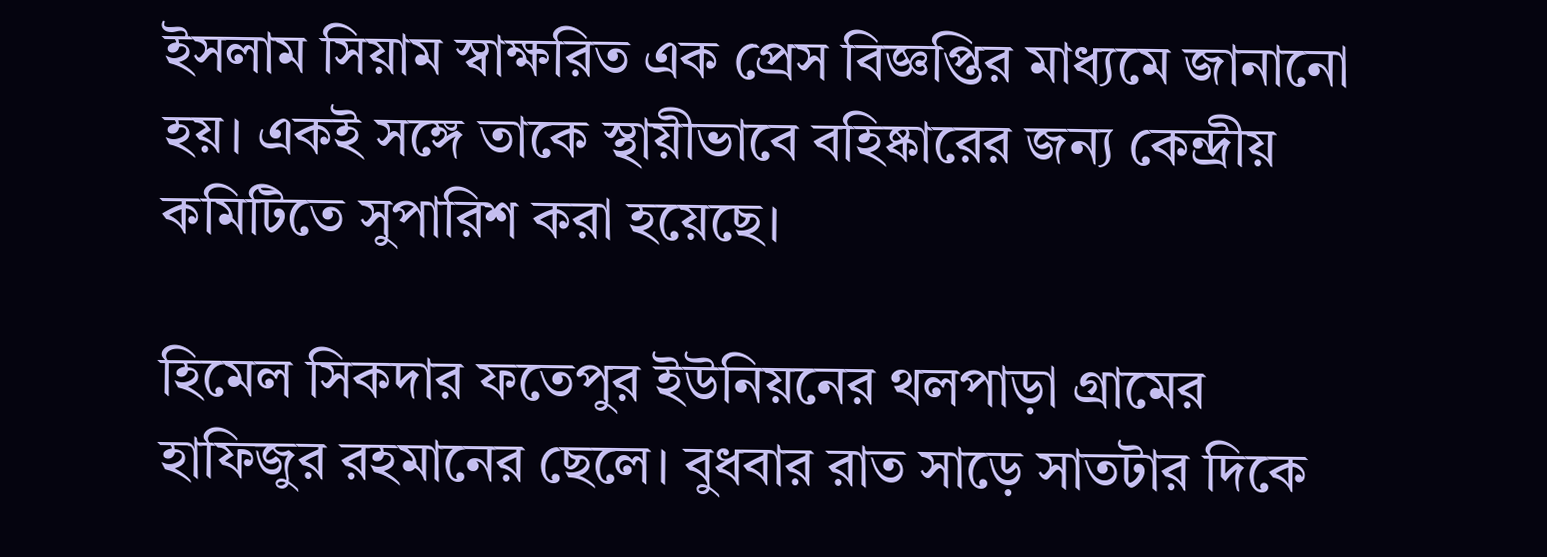ইসলাম সিয়াম স্বাক্ষরিত এক প্রেস বিজ্ঞপ্তির মাধ্যমে জানানো হয়। একই সঙ্গে তাকে স্থায়ীভাবে বহিষ্কারের জন্য কেন্দ্রীয় কমিটিতে সুপারিশ করা হয়েছে।

হিমেল সিকদার ফতেপুর ইউনিয়নের থলপাড়া গ্রামের হাফিজুর রহমানের ছেলে। বুধবার রাত সাড়ে সাতটার দিকে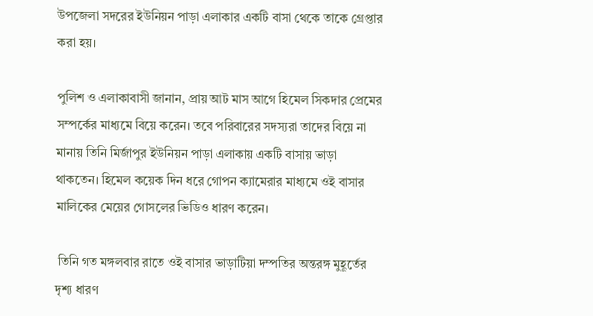উপজেলা সদরের ইউনিয়ন পাড়া এলাকার একটি বাসা থেকে তাকে গ্রেপ্তার করা হয়।

পুলিশ ও এলাকাবাসী জানান, প্রায় আট মাস আগে হিমেল সিকদার প্রেমের সম্পর্কের মাধ্যমে বিয়ে করেন। তবে পরিবারের সদস্যরা তাদের বিয়ে না মানায় তিনি মির্জাপুর ইউনিয়ন পাড়া এলাকায় একটি বাসায় ভাড়া থাকতেন। হিমেল কয়েক দিন ধরে গোপন ক্যামেরার মাধ্যমে ওই বাসার মালিকের মেয়ের গোসলের ভিডিও ধারণ করেন।

 তিনি গত মঙ্গলবার রাতে ওই বাসার ভাড়াটিয়া দম্পতির অন্তরঙ্গ মুহূর্তের দৃশ্য ধারণ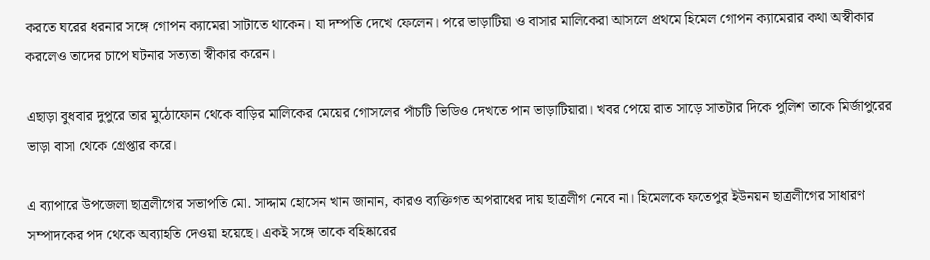করতে ঘরের ধরনার সঙ্গে গোপন ক্যামেরা সাটাতে থাকেন। যা দম্পতি দেখে ফেলেন। পরে ভাড়াটিয়া ও বাসার মালিকেরা আসলে প্রথমে হিমেল গোপন ক্যামেরার কথা অস্বীকার করলেও তাদের চাপে ঘটনার সত্যতা স্বীকার করেন।

এছাড়া বুধবার দুপুরে তার মুঠোফোন থেকে বাড়ির মালিকের মেয়ের গোসলের পাঁচটি ভিডিও দেখতে পান ভাড়াটিয়ারা। খবর পেয়ে রাত সাড়ে সাতটার দিকে পুলিশ তাকে মির্জাপুরের ভাড়া বাসা থেকে গ্রেপ্তার করে।

এ ব্যাপারে উপজেলা ছাত্রলীগের সভাপতি মো. সাদ্দাম হোসেন খান জানান, কারও ব্যক্তিগত অপরাধের দায় ছাত্রলীগ নেবে না। হিমেলকে ফতেপুর ইউনয়ন ছাত্রলীগের সাধারণ সম্পাদকের পদ থেকে অব্যাহতি দেওয়া হয়েছে। একই সঙ্গে তাকে বহিষ্কারের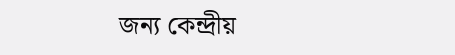জন্য কেন্দ্রীয়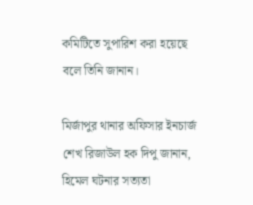কমিটিতে সুপারিশ করা হয়েছে বলে তিনি জানান।

মির্জাপুর থানার অফিসার ইনচার্জ শেখ রিজাউল হক দিপু জানান, হিমেল ঘটনার সত্যতা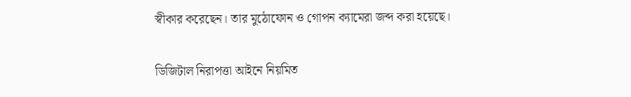স্বীকার করেছেন। তার মুঠোফোন ও গোপন ক্যামেরা জব্দ করা হয়েছে।

ডিজিটাল নিরাপত্তা আইনে নিয়মিত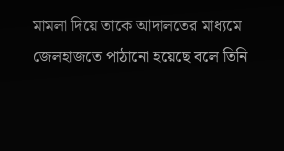মামলা দিয়ে তাকে আদালতের মাধ্যমে জেলহাজতে পাঠানো হয়েছে বলে তিনি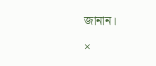জানান।

×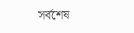সর্বশেষ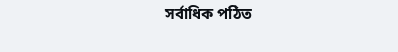সর্বাধিক পঠিত